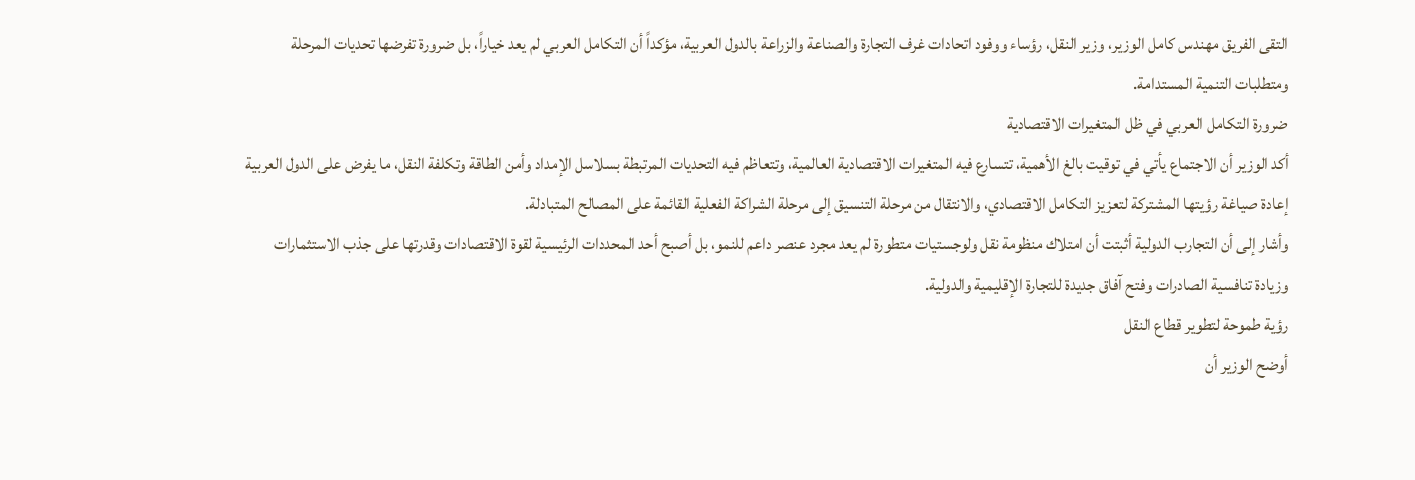التقى الفريق مهندس كامل الوزير، وزير النقل، رؤساء ووفود اتحادات غرف التجارة والصناعة والزراعة بالدول العربية، مؤكداً أن التكامل العربي لم يعد خياراً، بل ضرورة تفرضها تحديات المرحلة ومتطلبات التنمية المستدامة.
ضرورة التكامل العربي في ظل المتغيرات الاقتصادية
أكد الوزير أن الاجتماع يأتي في توقيت بالغ الأهمية، تتسارع فيه المتغيرات الاقتصادية العالمية، وتتعاظم فيه التحديات المرتبطة بسلاسل الإمداد وأمن الطاقة وتكلفة النقل، ما يفرض على الدول العربية إعادة صياغة رؤيتها المشتركة لتعزيز التكامل الاقتصادي، والانتقال من مرحلة التنسيق إلى مرحلة الشراكة الفعلية القائمة على المصالح المتبادلة.
وأشار إلى أن التجارب الدولية أثبتت أن امتلاك منظومة نقل ولوجستيات متطورة لم يعد مجرد عنصر داعم للنمو، بل أصبح أحد المحددات الرئيسية لقوة الاقتصادات وقدرتها على جذب الاستثمارات وزيادة تنافسية الصادرات وفتح آفاق جديدة للتجارة الإقليمية والدولية.
رؤية طموحة لتطوير قطاع النقل
أوضح الوزير أن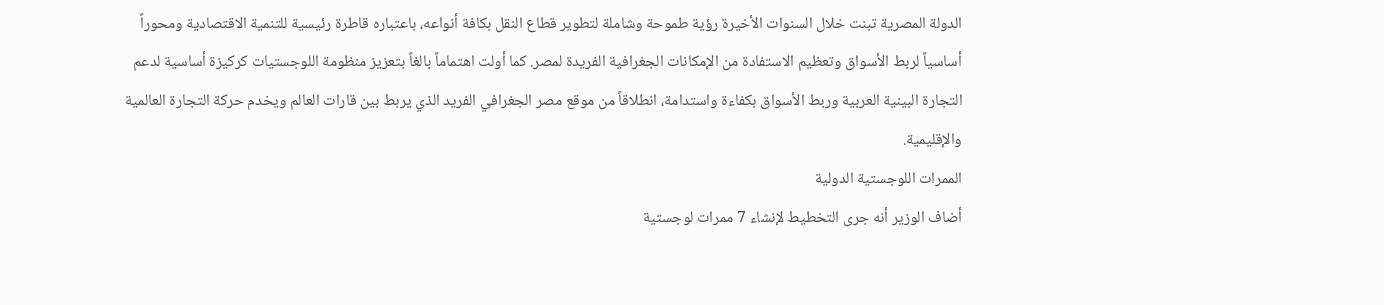الدولة المصرية تبنت خلال السنوات الأخيرة رؤية طموحة وشاملة لتطوير قطاع النقل بكافة أنواعه، باعتباره قاطرة رئيسية للتنمية الاقتصادية ومحوراً أساسياً لربط الأسواق وتعظيم الاستفادة من الإمكانات الجغرافية الفريدة لمصر. كما أولت اهتماماً بالغاً بتعزيز منظومة اللوجستيات كركيزة أساسية لدعم التجارة البينية العربية وربط الأسواق بكفاءة واستدامة، انطلاقاً من موقع مصر الجغرافي الفريد الذي يربط بين قارات العالم ويخدم حركة التجارة العالمية والإقليمية.
الممرات اللوجستية الدولية
أضاف الوزير أنه جرى التخطيط لإنشاء 7 ممرات لوجستية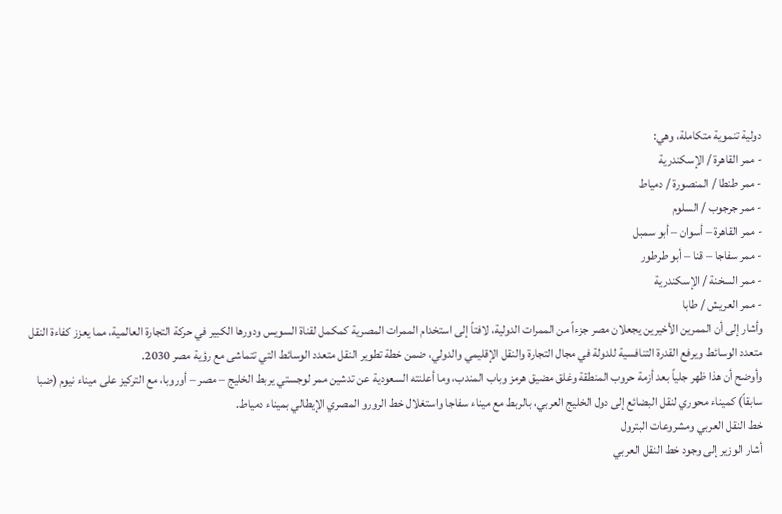دولية تنموية متكاملة، وهي:
- ممر القاهرة / الإسكندرية
- ممر طنطا / المنصورة / دمياط
- ممر جرجوب / السلوم
- ممر القاهرة – أسوان – أبو سمبل
- ممر سفاجا – قنا – أبو طرطور
- ممر السخنة / الإسكندرية
- ممر العريش / طابا
وأشار إلى أن الممرين الأخيرين يجعلان مصر جزءاً من الممرات الدولية، لافتاً إلى استخدام الممرات المصرية كمكمل لقناة السويس ودورها الكبير في حركة التجارة العالمية، مما يعزز كفاءة النقل متعدد الوسائط ويرفع القدرة التنافسية للدولة في مجال التجارة والنقل الإقليمي والدولي، ضمن خطة تطوير النقل متعدد الوسائط التي تتماشى مع رؤية مصر 2030.
وأوضح أن هذا ظهر جلياً بعد أزمة حروب المنطقة وغلق مضيق هرمز وباب المندب، وما أعلنته السعودية عن تدشين ممر لوجستي يربط الخليج – مصر – أوروبا، مع التركيز على ميناء نيوم (ضبا سابقاً) كميناء محوري لنقل البضائع إلى دول الخليج العربي، بالربط مع ميناء سفاجا واستغلال خط الرورو المصري الإيطالي بميناء دمياط.
خط النقل العربي ومشروعات البترول
أشار الوزير إلى وجود خط النقل العربي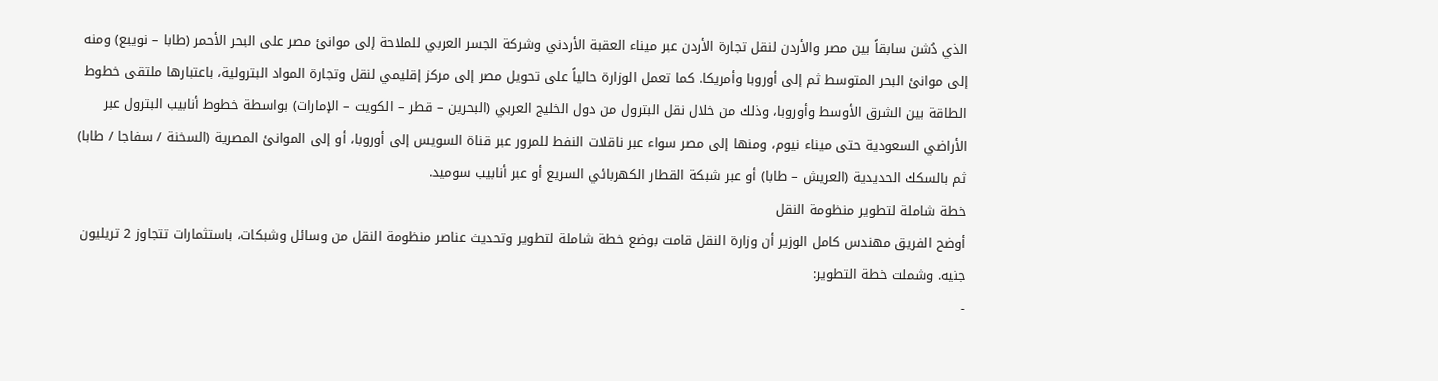الذي دُشن سابقاً بين مصر والأردن لنقل تجارة الأردن عبر ميناء العقبة الأردني وشركة الجسر العربي للملاحة إلى موانئ مصر على البحر الأحمر (طابا – نويبع) ومنه إلى موانئ البحر المتوسط ثم إلى أوروبا وأمريكا. كما تعمل الوزارة حالياً على تحويل مصر إلى مركز إقليمي لنقل وتجارة المواد البترولية، باعتبارها ملتقى خطوط الطاقة بين الشرق الأوسط وأوروبا، وذلك من خلال نقل البترول من دول الخليج العربي (البحرين – قطر – الكويت – الإمارات) بواسطة خطوط أنابيب البترول عبر الأراضي السعودية حتى ميناء نيوم، ومنها إلى مصر سواء عبر ناقلات النفط للمرور عبر قناة السويس إلى أوروبا، أو إلى الموانئ المصرية (السخنة / سفاجا / طابا) ثم بالسكك الحديدية (العريش – طابا) أو عبر شبكة القطار الكهربائي السريع أو عبر أنابيب سوميد.
خطة شاملة لتطوير منظومة النقل
أوضح الفريق مهندس كامل الوزير أن وزارة النقل قامت بوضع خطة شاملة لتطوير وتحديث عناصر منظومة النقل من وسائل وشبكات، باستثمارات تتجاوز 2 تريليون جنيه. وشملت خطة التطوير:
-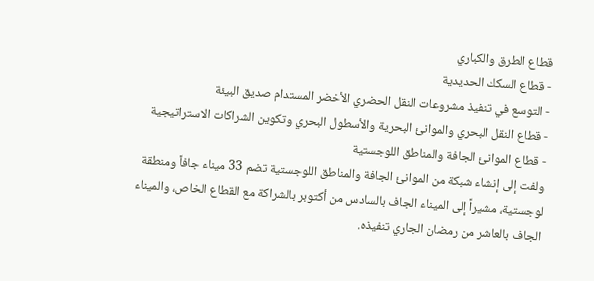قطاع الطرق والكباري
- قطاع السكك الحديدية
- التوسع في تنفيذ مشروعات النقل الحضري الأخضر المستدام صديق البيئة
- قطاع النقل البحري والموانئ البحرية والأسطول البحري وتكوين الشراكات الاستراتيجية
- قطاع الموانئ الجافة والمناطق اللوجستية
ولفت إلى إنشاء شبكة من الموانئ الجافة والمناطق اللوجستية تضم 33 ميناء جافاً ومنطقة لوجستية، مشيراً إلى الميناء الجاف بالسادس من أكتوبر بالشراكة مع القطاع الخاص، والميناء الجاف بالعاشر من رمضان الجاري تنفيذه.